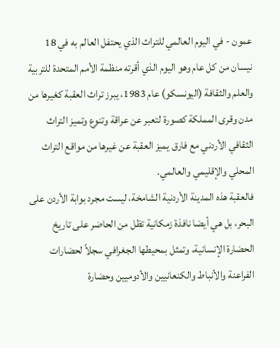عمون - في اليوم العالمي للتراث الذي يحتفل العالم به في 18 نيسان من كل عام وهو اليوم الذي أقرته منظمة الأمم المتحدة للتربية والعلم والثقافة (اليونسكو) عام 1983، يبرز تراث العقبة كغيرها من مدن وقرى المملكة كصورة لتعبر عن عراقة وتنوع وتميز التراث الثقافي الأردني مع فارق يميز العقبة عن غيرها من مواقع التراث المحلي والإقليمي والعالمي.
فالعقبة هذه المدينة الأردنية الشامخة، ليست مجرد بوابة الأردن على البحر، بل هي أيضا نافذة زمكانية تظل من الحاضر على تاريخ الحضارة الإنسانية، وتمثل بمحيطها الجغرافي سجلاً لحضارات الفراعنة والأنباط والكنعانيين والأدوميين وحضارة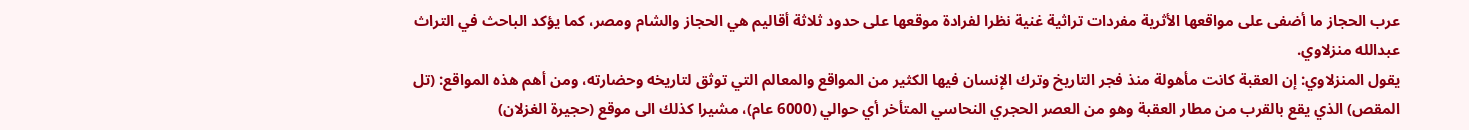عرب الحجاز ما أضفى على مواقعها الأثرية مفردات تراثية غنية نظرا لفرادة موقعها على حدود ثلاثة أقاليم هي الحجاز والشام ومصر، كما يؤكد الباحث في التراث عبدالله منزلاوي.
يقول المنزلاوي: إن العقبة كانت مأهولة منذ فجر التاريخ وترك الإنسان فيها الكثير من المواقع والمعالم التي توثق لتاريخه وحضارته، ومن أهم هذه المواقع: (تل المقص) الذي يقع بالقرب من مطار العقبة وهو من العصر الحجري النحاسي المتأخر أي حوالي (6000 عام)، مشيرا كذلك الى موقع (حجيرة الغزلان)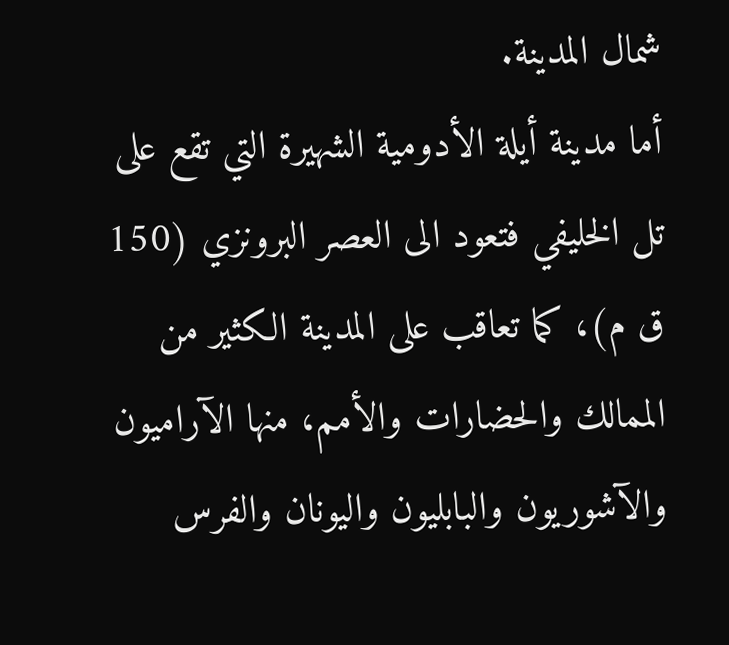شمال المدينة.
أما مدينة أيلة الأدومية الشهيرة التي تقع على تل الخليفي فتعود الى العصر البرونزي (150 ق م)، كما تعاقب على المدينة الكثير من الممالك والحضارات والأمم، منها الآراميون والآشوريون والبابليون واليونان والفرس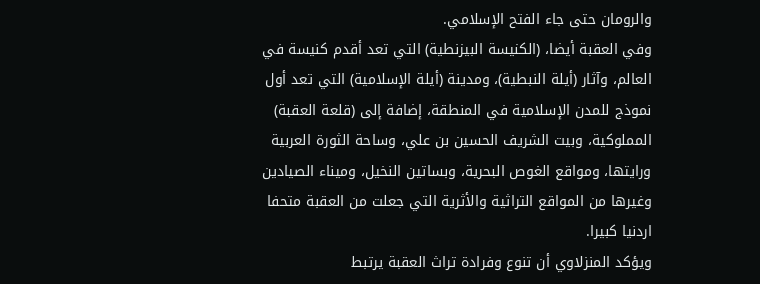والرومان حتى جاء الفتح الإسلامي.
وفي العقبة أيضا، (الكنيسة البيزنطية) التي تعد أقدم كنيسة في العالم، وآثار (أيلة النبطية)، ومدينة (أيلة الإسلامية) التي تعد أول نموذج للمدن الإسلامية في المنطقة، إضافة إلى (قلعة العقبة) المملوكية، وبيت الشريف الحسين بن علي، وساحة الثورة العربية ورايتها، ومواقع الغوص البحرية، وبساتين النخيل، وميناء الصيادين وغيرها من المواقع التراثية والأثرية التي جعلت من العقبة متحفا اردنيا كبيرا.
ويؤكد المنزلاوي أن تنوع وفرادة تراث العقبة يرتبط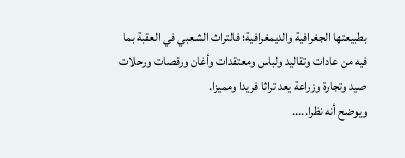بطبيعتها الجغرافية والديمغرافية؛ فالتراث الشعبي في العقبة بما فيه من عادات وتقاليد ولباس ومعتقدات وأغان ورقصات ورحلات صيد وتجارة وزراعة يعد تراثا فريدا ومميزا.
ويوضح أنه نظرا.....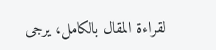لقراءة المقال بالكامل، يرجى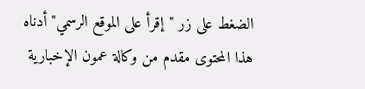الضغط على زر "إقرأ على الموقع الرسمي" أدناه
هذا المحتوى مقدم من وكالة عمون الإخبارية